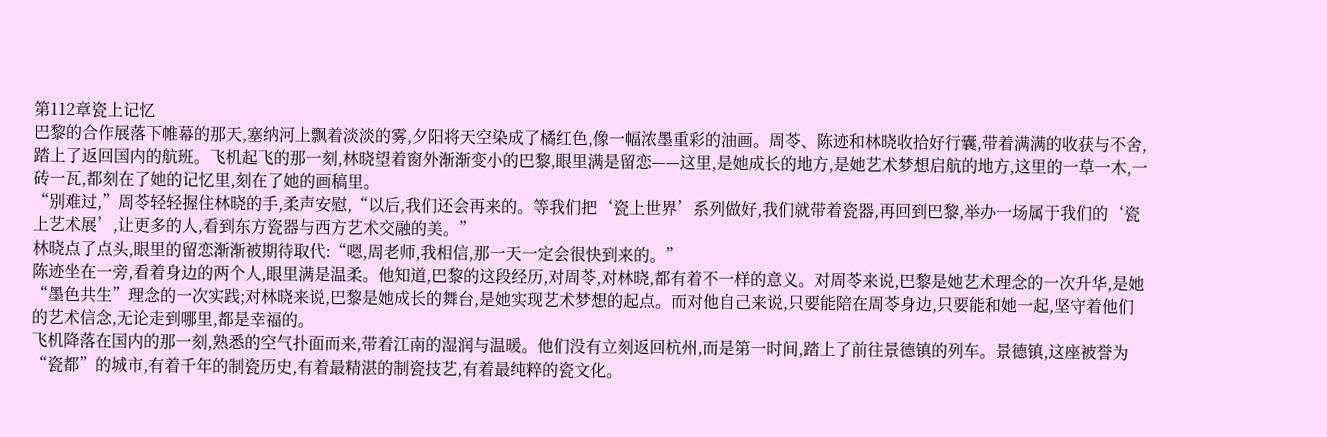第112章瓷上记忆
巴黎的合作展落下帷幕的那天,塞纳河上飘着淡淡的雾,夕阳将天空染成了橘红色,像一幅浓墨重彩的油画。周苓、陈迹和林晓收拾好行囊,带着满满的收获与不舍,踏上了返回国内的航班。飞机起飞的那一刻,林晓望着窗外渐渐变小的巴黎,眼里满是留恋——这里,是她成长的地方,是她艺术梦想启航的地方,这里的一草一木,一砖一瓦,都刻在了她的记忆里,刻在了她的画稿里。
“别难过,”周苓轻轻握住林晓的手,柔声安慰,“以后,我们还会再来的。等我们把‘瓷上世界’系列做好,我们就带着瓷器,再回到巴黎,举办一场属于我们的‘瓷上艺术展’,让更多的人,看到东方瓷器与西方艺术交融的美。”
林晓点了点头,眼里的留恋渐渐被期待取代:“嗯,周老师,我相信,那一天一定会很快到来的。”
陈迹坐在一旁,看着身边的两个人,眼里满是温柔。他知道,巴黎的这段经历,对周苓,对林晓,都有着不一样的意义。对周苓来说,巴黎是她艺术理念的一次升华,是她“墨色共生”理念的一次实践;对林晓来说,巴黎是她成长的舞台,是她实现艺术梦想的起点。而对他自己来说,只要能陪在周苓身边,只要能和她一起,坚守着他们的艺术信念,无论走到哪里,都是幸福的。
飞机降落在国内的那一刻,熟悉的空气扑面而来,带着江南的湿润与温暖。他们没有立刻返回杭州,而是第一时间,踏上了前往景德镇的列车。景德镇,这座被誉为“瓷都”的城市,有着千年的制瓷历史,有着最精湛的制瓷技艺,有着最纯粹的瓷文化。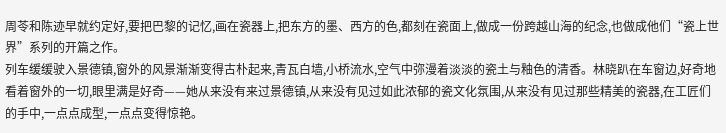周苓和陈迹早就约定好,要把巴黎的记忆,画在瓷器上,把东方的墨、西方的色,都刻在瓷面上,做成一份跨越山海的纪念,也做成他们“瓷上世界”系列的开篇之作。
列车缓缓驶入景德镇,窗外的风景渐渐变得古朴起来,青瓦白墙,小桥流水,空气中弥漫着淡淡的瓷土与釉色的清香。林晓趴在车窗边,好奇地看着窗外的一切,眼里满是好奇——她从来没有来过景德镇,从来没有见过如此浓郁的瓷文化氛围,从来没有见过那些精美的瓷器,在工匠们的手中,一点点成型,一点点变得惊艳。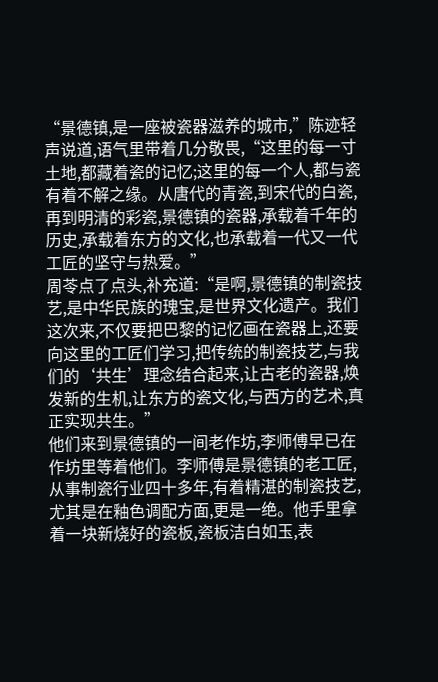“景德镇,是一座被瓷器滋养的城市,”陈迹轻声说道,语气里带着几分敬畏,“这里的每一寸土地,都藏着瓷的记忆;这里的每一个人,都与瓷有着不解之缘。从唐代的青瓷,到宋代的白瓷,再到明清的彩瓷,景德镇的瓷器,承载着千年的历史,承载着东方的文化,也承载着一代又一代工匠的坚守与热爱。”
周苓点了点头,补充道:“是啊,景德镇的制瓷技艺,是中华民族的瑰宝,是世界文化遗产。我们这次来,不仅要把巴黎的记忆画在瓷器上,还要向这里的工匠们学习,把传统的制瓷技艺,与我们的‘共生’理念结合起来,让古老的瓷器,焕发新的生机,让东方的瓷文化,与西方的艺术,真正实现共生。”
他们来到景德镇的一间老作坊,李师傅早已在作坊里等着他们。李师傅是景德镇的老工匠,从事制瓷行业四十多年,有着精湛的制瓷技艺,尤其是在釉色调配方面,更是一绝。他手里拿着一块新烧好的瓷板,瓷板洁白如玉,表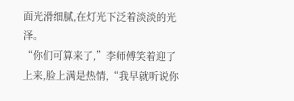面光滑细腻,在灯光下泛着淡淡的光泽。
“你们可算来了,”李师傅笑着迎了上来,脸上满是热情,“我早就听说你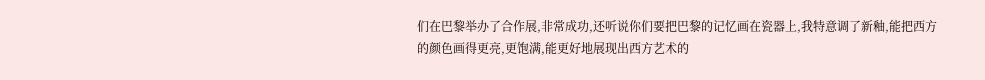们在巴黎举办了合作展,非常成功,还听说你们要把巴黎的记忆画在瓷器上,我特意调了新釉,能把西方的颜色画得更亮,更饱满,能更好地展现出西方艺术的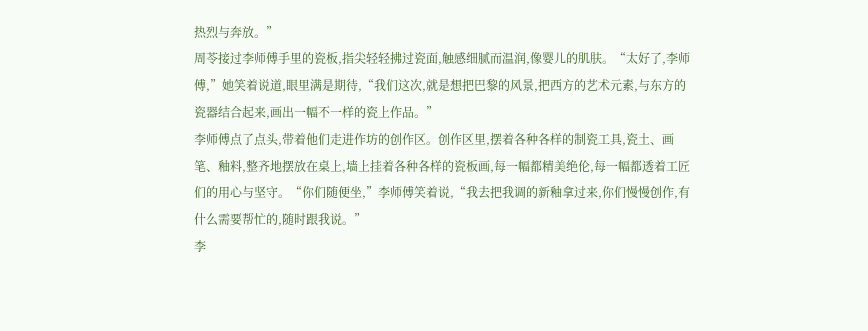热烈与奔放。”
周苓接过李师傅手里的瓷板,指尖轻轻拂过瓷面,触感细腻而温润,像婴儿的肌肤。“太好了,李师傅,”她笑着说道,眼里满是期待,“我们这次,就是想把巴黎的风景,把西方的艺术元素,与东方的瓷器结合起来,画出一幅不一样的瓷上作品。”
李师傅点了点头,带着他们走进作坊的创作区。创作区里,摆着各种各样的制瓷工具,瓷土、画笔、釉料,整齐地摆放在桌上,墙上挂着各种各样的瓷板画,每一幅都精美绝伦,每一幅都透着工匠们的用心与坚守。“你们随便坐,”李师傅笑着说,“我去把我调的新釉拿过来,你们慢慢创作,有什么需要帮忙的,随时跟我说。”
李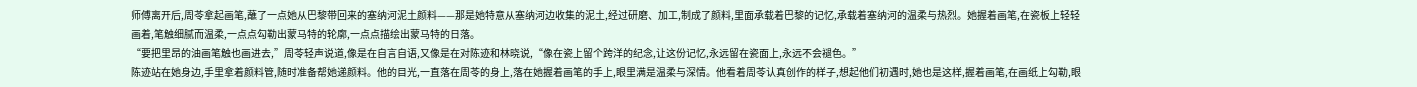师傅离开后,周苓拿起画笔,蘸了一点她从巴黎带回来的塞纳河泥土颜料——那是她特意从塞纳河边收集的泥土,经过研磨、加工,制成了颜料,里面承载着巴黎的记忆,承载着塞纳河的温柔与热烈。她握着画笔,在瓷板上轻轻画着,笔触细腻而温柔,一点点勾勒出蒙马特的轮廓,一点点描绘出蒙马特的日落。
“要把里昂的油画笔触也画进去,”周苓轻声说道,像是在自言自语,又像是在对陈迹和林晓说,“像在瓷上留个跨洋的纪念,让这份记忆,永远留在瓷面上,永远不会褪色。”
陈迹站在她身边,手里拿着颜料管,随时准备帮她递颜料。他的目光,一直落在周苓的身上,落在她握着画笔的手上,眼里满是温柔与深情。他看着周苓认真创作的样子,想起他们初遇时,她也是这样,握着画笔,在画纸上勾勒,眼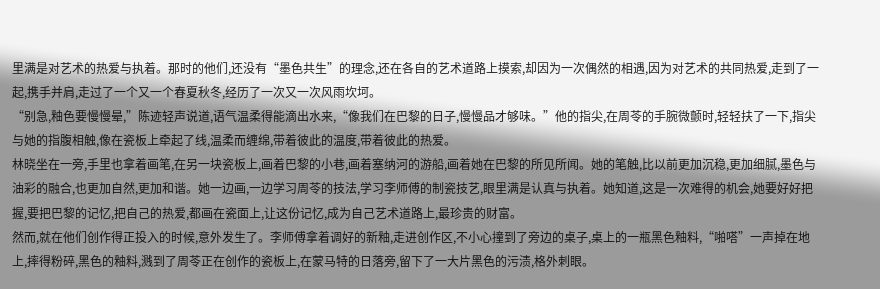里满是对艺术的热爱与执着。那时的他们,还没有“墨色共生”的理念,还在各自的艺术道路上摸索,却因为一次偶然的相遇,因为对艺术的共同热爱,走到了一起,携手并肩,走过了一个又一个春夏秋冬,经历了一次又一次风雨坎坷。
“别急,釉色要慢慢晕,”陈迹轻声说道,语气温柔得能滴出水来,“像我们在巴黎的日子,慢慢品才够味。”他的指尖,在周苓的手腕微颤时,轻轻扶了一下,指尖与她的指腹相触,像在瓷板上牵起了线,温柔而缠绵,带着彼此的温度,带着彼此的热爱。
林晓坐在一旁,手里也拿着画笔,在另一块瓷板上,画着巴黎的小巷,画着塞纳河的游船,画着她在巴黎的所见所闻。她的笔触,比以前更加沉稳,更加细腻,墨色与油彩的融合,也更加自然,更加和谐。她一边画,一边学习周苓的技法,学习李师傅的制瓷技艺,眼里满是认真与执着。她知道,这是一次难得的机会,她要好好把握,要把巴黎的记忆,把自己的热爱,都画在瓷面上,让这份记忆,成为自己艺术道路上,最珍贵的财富。
然而,就在他们创作得正投入的时候,意外发生了。李师傅拿着调好的新釉,走进创作区,不小心撞到了旁边的桌子,桌上的一瓶黑色釉料,“啪嗒”一声掉在地上,摔得粉碎,黑色的釉料,溅到了周苓正在创作的瓷板上,在蒙马特的日落旁,留下了一大片黑色的污渍,格外刺眼。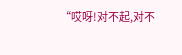“哎呀!对不起,对不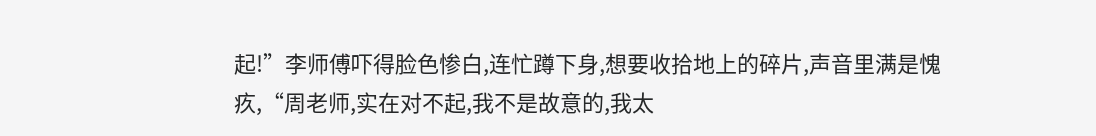起!”李师傅吓得脸色惨白,连忙蹲下身,想要收拾地上的碎片,声音里满是愧疚,“周老师,实在对不起,我不是故意的,我太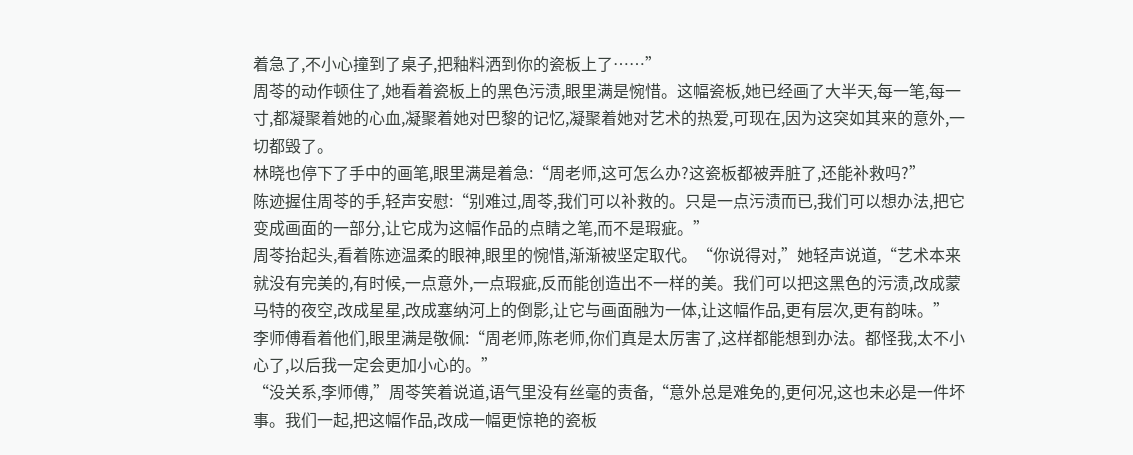着急了,不小心撞到了桌子,把釉料洒到你的瓷板上了……”
周苓的动作顿住了,她看着瓷板上的黑色污渍,眼里满是惋惜。这幅瓷板,她已经画了大半天,每一笔,每一寸,都凝聚着她的心血,凝聚着她对巴黎的记忆,凝聚着她对艺术的热爱,可现在,因为这突如其来的意外,一切都毁了。
林晓也停下了手中的画笔,眼里满是着急:“周老师,这可怎么办?这瓷板都被弄脏了,还能补救吗?”
陈迹握住周苓的手,轻声安慰:“别难过,周苓,我们可以补救的。只是一点污渍而已,我们可以想办法,把它变成画面的一部分,让它成为这幅作品的点睛之笔,而不是瑕疵。”
周苓抬起头,看着陈迹温柔的眼神,眼里的惋惜,渐渐被坚定取代。“你说得对,”她轻声说道,“艺术本来就没有完美的,有时候,一点意外,一点瑕疵,反而能创造出不一样的美。我们可以把这黑色的污渍,改成蒙马特的夜空,改成星星,改成塞纳河上的倒影,让它与画面融为一体,让这幅作品,更有层次,更有韵味。”
李师傅看着他们,眼里满是敬佩:“周老师,陈老师,你们真是太厉害了,这样都能想到办法。都怪我,太不小心了,以后我一定会更加小心的。”
“没关系,李师傅,”周苓笑着说道,语气里没有丝毫的责备,“意外总是难免的,更何况,这也未必是一件坏事。我们一起,把这幅作品,改成一幅更惊艳的瓷板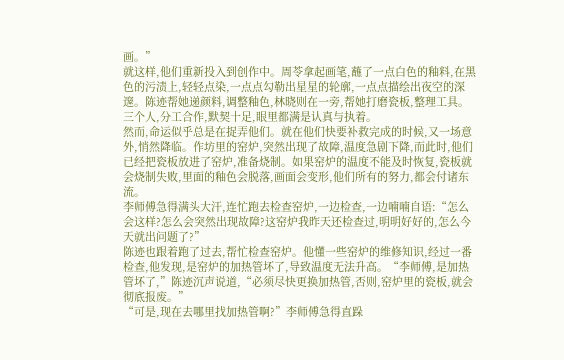画。”
就这样,他们重新投入到创作中。周苓拿起画笔,蘸了一点白色的釉料,在黑色的污渍上,轻轻点染,一点点勾勒出星星的轮廓,一点点描绘出夜空的深邃。陈迹帮她递颜料,调整釉色,林晓则在一旁,帮她打磨瓷板,整理工具。三个人,分工合作,默契十足,眼里都满是认真与执着。
然而,命运似乎总是在捉弄他们。就在他们快要补救完成的时候,又一场意外,悄然降临。作坊里的窑炉,突然出现了故障,温度急剧下降,而此时,他们已经把瓷板放进了窑炉,准备烧制。如果窑炉的温度不能及时恢复,瓷板就会烧制失败,里面的釉色会脱落,画面会变形,他们所有的努力,都会付诸东流。
李师傅急得满头大汗,连忙跑去检查窑炉,一边检查,一边喃喃自语:“怎么会这样?怎么会突然出现故障?这窑炉我昨天还检查过,明明好好的,怎么今天就出问题了?”
陈迹也跟着跑了过去,帮忙检查窑炉。他懂一些窑炉的维修知识,经过一番检查,他发现,是窑炉的加热管坏了,导致温度无法升高。“李师傅,是加热管坏了,”陈迹沉声说道,“必须尽快更换加热管,否则,窑炉里的瓷板,就会彻底报废。”
“可是,现在去哪里找加热管啊?”李师傅急得直跺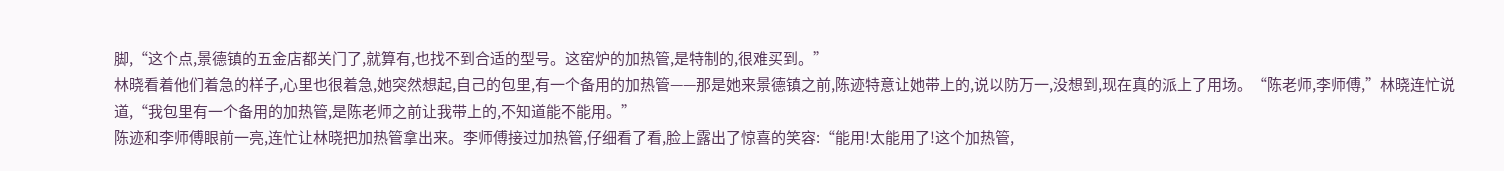脚,“这个点,景德镇的五金店都关门了,就算有,也找不到合适的型号。这窑炉的加热管,是特制的,很难买到。”
林晓看着他们着急的样子,心里也很着急,她突然想起,自己的包里,有一个备用的加热管——那是她来景德镇之前,陈迹特意让她带上的,说以防万一,没想到,现在真的派上了用场。“陈老师,李师傅,”林晓连忙说道,“我包里有一个备用的加热管,是陈老师之前让我带上的,不知道能不能用。”
陈迹和李师傅眼前一亮,连忙让林晓把加热管拿出来。李师傅接过加热管,仔细看了看,脸上露出了惊喜的笑容:“能用!太能用了!这个加热管,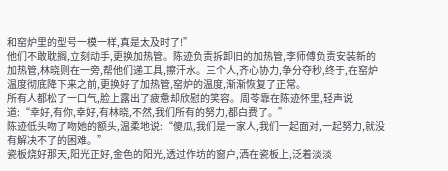和窑炉里的型号一模一样,真是太及时了!”
他们不敢耽搁,立刻动手,更换加热管。陈迹负责拆卸旧的加热管,李师傅负责安装新的加热管,林晓则在一旁,帮他们递工具,擦汗水。三个人,齐心协力,争分夺秒,终于,在窑炉温度彻底降下来之前,更换好了加热管,窑炉的温度,渐渐恢复了正常。
所有人都松了一口气,脸上露出了疲惫却欣慰的笑容。周苓靠在陈迹怀里,轻声说道:“幸好,有你,幸好,有林晓,不然,我们所有的努力,都白费了。”
陈迹低头吻了吻她的额头,温柔地说:“傻瓜,我们是一家人,我们一起面对,一起努力,就没有解决不了的困难。”
瓷板烧好那天,阳光正好,金色的阳光,透过作坊的窗户,洒在瓷板上,泛着淡淡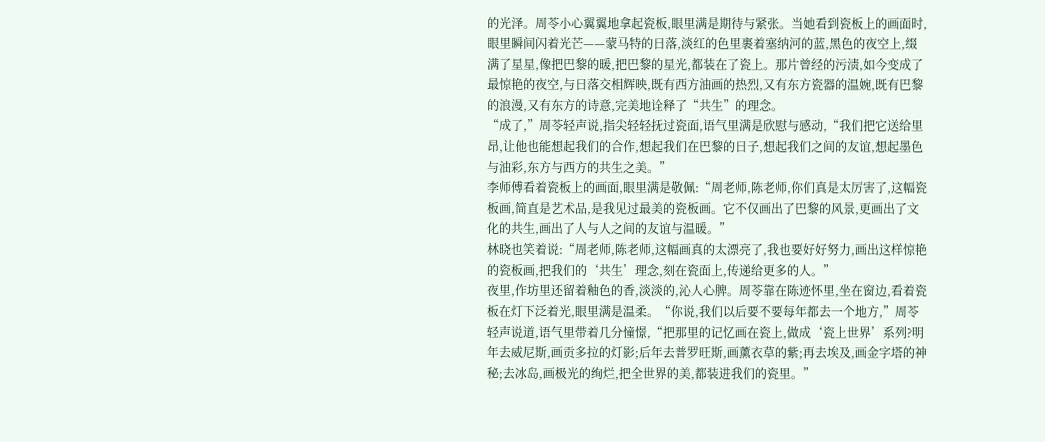的光泽。周苓小心翼翼地拿起瓷板,眼里满是期待与紧张。当她看到瓷板上的画面时,眼里瞬间闪着光芒——蒙马特的日落,淡红的色里裹着塞纳河的蓝,黑色的夜空上,缀满了星星,像把巴黎的暖,把巴黎的星光,都装在了瓷上。那片曾经的污渍,如今变成了最惊艳的夜空,与日落交相辉映,既有西方油画的热烈,又有东方瓷器的温婉,既有巴黎的浪漫,又有东方的诗意,完美地诠释了“共生”的理念。
“成了,”周苓轻声说,指尖轻轻抚过瓷面,语气里满是欣慰与感动,“我们把它送给里昂,让他也能想起我们的合作,想起我们在巴黎的日子,想起我们之间的友谊,想起墨色与油彩,东方与西方的共生之美。”
李师傅看着瓷板上的画面,眼里满是敬佩:“周老师,陈老师,你们真是太厉害了,这幅瓷板画,简直是艺术品,是我见过最美的瓷板画。它不仅画出了巴黎的风景,更画出了文化的共生,画出了人与人之间的友谊与温暖。”
林晓也笑着说:“周老师,陈老师,这幅画真的太漂亮了,我也要好好努力,画出这样惊艳的瓷板画,把我们的‘共生’理念,刻在瓷面上,传递给更多的人。”
夜里,作坊里还留着釉色的香,淡淡的,沁人心脾。周苓靠在陈迹怀里,坐在窗边,看着瓷板在灯下泛着光,眼里满是温柔。“你说,我们以后要不要每年都去一个地方,”周苓轻声说道,语气里带着几分憧憬,“把那里的记忆画在瓷上,做成‘瓷上世界’系列?明年去威尼斯,画贡多拉的灯影;后年去普罗旺斯,画薰衣草的紫;再去埃及,画金字塔的神秘;去冰岛,画极光的绚烂,把全世界的美,都装进我们的瓷里。”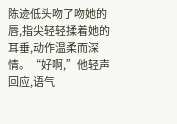陈迹低头吻了吻她的唇,指尖轻轻揉着她的耳垂,动作温柔而深情。“好啊,”他轻声回应,语气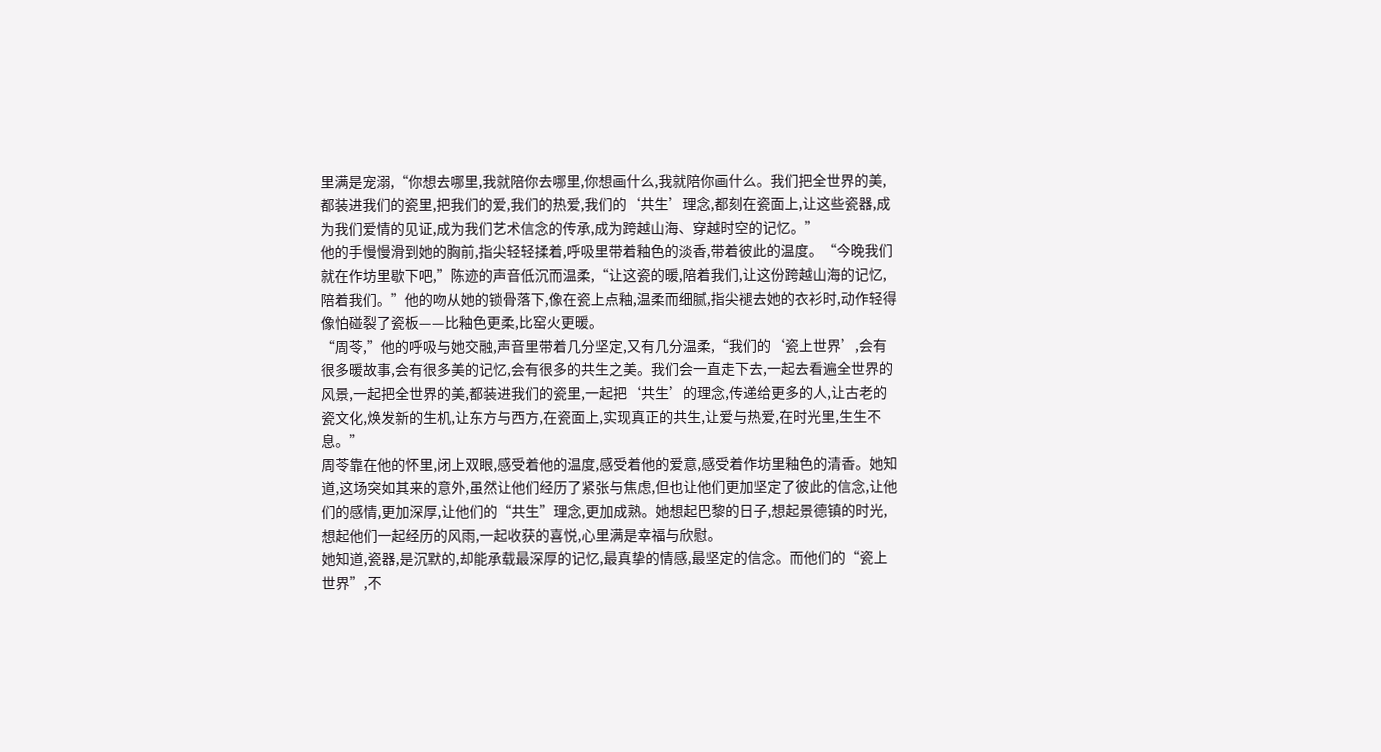里满是宠溺,“你想去哪里,我就陪你去哪里,你想画什么,我就陪你画什么。我们把全世界的美,都装进我们的瓷里,把我们的爱,我们的热爱,我们的‘共生’理念,都刻在瓷面上,让这些瓷器,成为我们爱情的见证,成为我们艺术信念的传承,成为跨越山海、穿越时空的记忆。”
他的手慢慢滑到她的胸前,指尖轻轻揉着,呼吸里带着釉色的淡香,带着彼此的温度。“今晚我们就在作坊里歇下吧,”陈迹的声音低沉而温柔,“让这瓷的暖,陪着我们,让这份跨越山海的记忆,陪着我们。”他的吻从她的锁骨落下,像在瓷上点釉,温柔而细腻,指尖褪去她的衣衫时,动作轻得像怕碰裂了瓷板——比釉色更柔,比窑火更暖。
“周苓,”他的呼吸与她交融,声音里带着几分坚定,又有几分温柔,“我们的‘瓷上世界’,会有很多暖故事,会有很多美的记忆,会有很多的共生之美。我们会一直走下去,一起去看遍全世界的风景,一起把全世界的美,都装进我们的瓷里,一起把‘共生’的理念,传递给更多的人,让古老的瓷文化,焕发新的生机,让东方与西方,在瓷面上,实现真正的共生,让爱与热爱,在时光里,生生不息。”
周苓靠在他的怀里,闭上双眼,感受着他的温度,感受着他的爱意,感受着作坊里釉色的清香。她知道,这场突如其来的意外,虽然让他们经历了紧张与焦虑,但也让他们更加坚定了彼此的信念,让他们的感情,更加深厚,让他们的“共生”理念,更加成熟。她想起巴黎的日子,想起景德镇的时光,想起他们一起经历的风雨,一起收获的喜悦,心里满是幸福与欣慰。
她知道,瓷器,是沉默的,却能承载最深厚的记忆,最真挚的情感,最坚定的信念。而他们的“瓷上世界”,不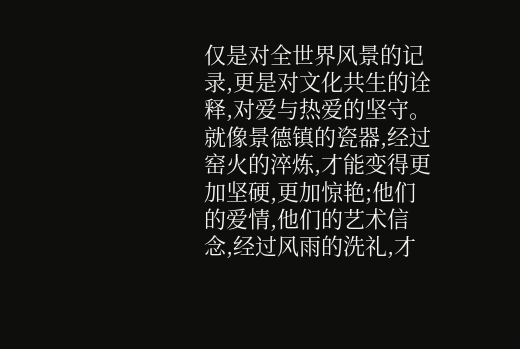仅是对全世界风景的记录,更是对文化共生的诠释,对爱与热爱的坚守。就像景德镇的瓷器,经过窑火的淬炼,才能变得更加坚硬,更加惊艳;他们的爱情,他们的艺术信念,经过风雨的洗礼,才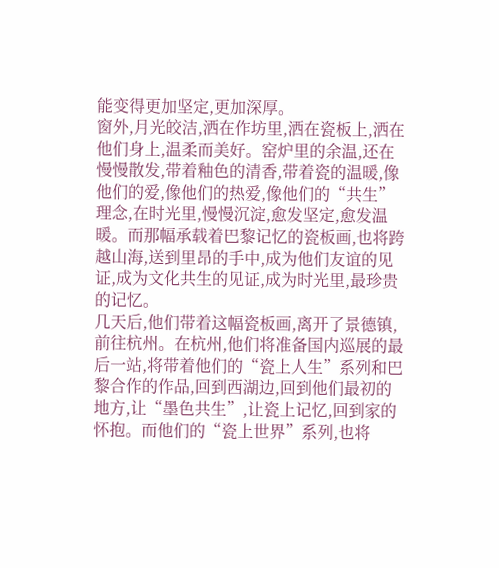能变得更加坚定,更加深厚。
窗外,月光皎洁,洒在作坊里,洒在瓷板上,洒在他们身上,温柔而美好。窑炉里的余温,还在慢慢散发,带着釉色的清香,带着瓷的温暖,像他们的爱,像他们的热爱,像他们的“共生”理念,在时光里,慢慢沉淀,愈发坚定,愈发温暖。而那幅承载着巴黎记忆的瓷板画,也将跨越山海,送到里昂的手中,成为他们友谊的见证,成为文化共生的见证,成为时光里,最珍贵的记忆。
几天后,他们带着这幅瓷板画,离开了景德镇,前往杭州。在杭州,他们将准备国内巡展的最后一站,将带着他们的“瓷上人生”系列和巴黎合作的作品,回到西湖边,回到他们最初的地方,让“墨色共生”,让瓷上记忆,回到家的怀抱。而他们的“瓷上世界”系列,也将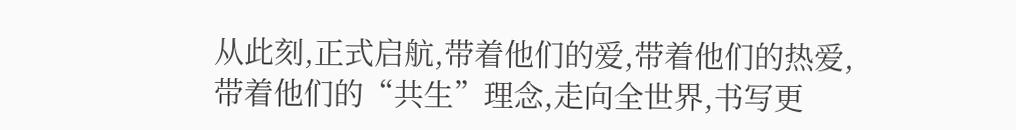从此刻,正式启航,带着他们的爱,带着他们的热爱,带着他们的“共生”理念,走向全世界,书写更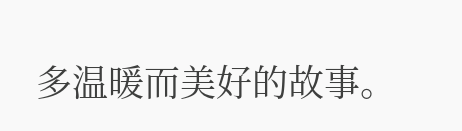多温暖而美好的故事。